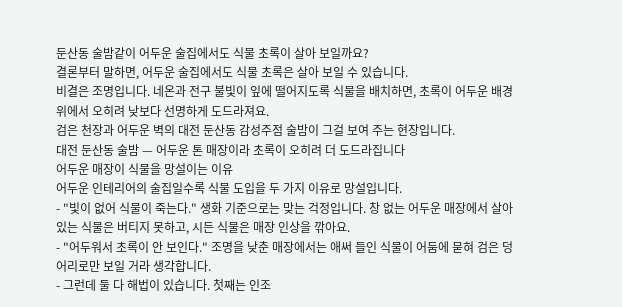둔산동 술밤같이 어두운 술집에서도 식물 초록이 살아 보일까요?
결론부터 말하면, 어두운 술집에서도 식물 초록은 살아 보일 수 있습니다.
비결은 조명입니다. 네온과 전구 불빛이 잎에 떨어지도록 식물을 배치하면, 초록이 어두운 배경 위에서 오히려 낮보다 선명하게 도드라져요.
검은 천장과 어두운 벽의 대전 둔산동 감성주점 술밤이 그걸 보여 주는 현장입니다.
대전 둔산동 술밤 — 어두운 톤 매장이라 초록이 오히려 더 도드라집니다
어두운 매장이 식물을 망설이는 이유
어두운 인테리어의 술집일수록 식물 도입을 두 가지 이유로 망설입니다.
- "빛이 없어 식물이 죽는다." 생화 기준으로는 맞는 걱정입니다. 창 없는 어두운 매장에서 살아 있는 식물은 버티지 못하고, 시든 식물은 매장 인상을 깎아요.
- "어두워서 초록이 안 보인다." 조명을 낮춘 매장에서는 애써 들인 식물이 어둠에 묻혀 검은 덩어리로만 보일 거라 생각합니다.
- 그런데 둘 다 해법이 있습니다. 첫째는 인조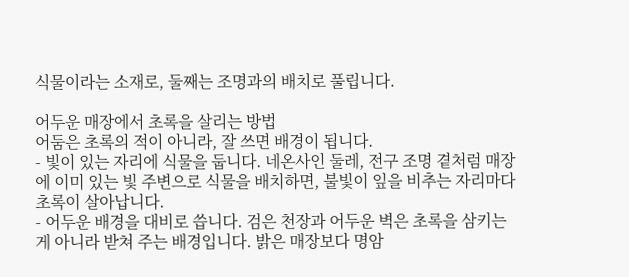식물이라는 소재로, 둘째는 조명과의 배치로 풀립니다.

어두운 매장에서 초록을 살리는 방법
어둠은 초록의 적이 아니라, 잘 쓰면 배경이 됩니다.
- 빛이 있는 자리에 식물을 둡니다. 네온사인 둘레, 전구 조명 곁처럼 매장에 이미 있는 빛 주변으로 식물을 배치하면, 불빛이 잎을 비추는 자리마다 초록이 살아납니다.
- 어두운 배경을 대비로 씁니다. 검은 천장과 어두운 벽은 초록을 삼키는 게 아니라 받쳐 주는 배경입니다. 밝은 매장보다 명암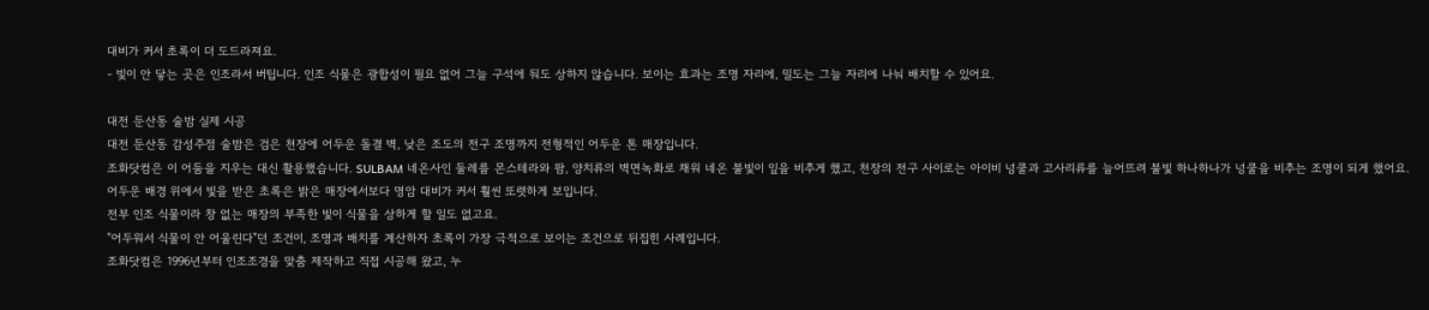대비가 커서 초록이 더 도드라져요.
- 빛이 안 닿는 곳은 인조라서 버팁니다. 인조 식물은 광합성이 필요 없어 그늘 구석에 둬도 상하지 않습니다. 보이는 효과는 조명 자리에, 밀도는 그늘 자리에 나눠 배치할 수 있어요.

대전 둔산동 술밤 실제 시공
대전 둔산동 감성주점 술밤은 검은 천장에 어두운 돌결 벽, 낮은 조도의 전구 조명까지 전형적인 어두운 톤 매장입니다.
조화닷컴은 이 어둠을 지우는 대신 활용했습니다. SULBAM 네온사인 둘레를 몬스테라와 팜, 양치류의 벽면녹화로 채워 네온 불빛이 잎을 비추게 했고, 천장의 전구 사이로는 아이비 넝쿨과 고사리류를 늘어뜨려 불빛 하나하나가 넝쿨을 비추는 조명이 되게 했어요.
어두운 배경 위에서 빛을 받은 초록은 밝은 매장에서보다 명암 대비가 커서 훨씬 또렷하게 보입니다.
전부 인조 식물이라 창 없는 매장의 부족한 빛이 식물을 상하게 할 일도 없고요.
"어두워서 식물이 안 어울린다"던 조건이, 조명과 배치를 계산하자 초록이 가장 극적으로 보이는 조건으로 뒤집힌 사례입니다.
조화닷컴은 1996년부터 인조조경을 맞춤 제작하고 직접 시공해 왔고, 누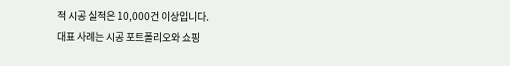적 시공 실적은 10,000건 이상입니다.
대표 사례는 시공 포트폴리오와 쇼핑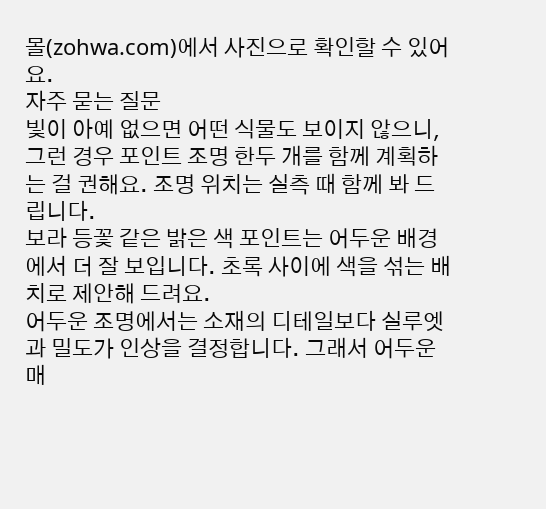몰(zohwa.com)에서 사진으로 확인할 수 있어요.
자주 묻는 질문
빛이 아예 없으면 어떤 식물도 보이지 않으니, 그런 경우 포인트 조명 한두 개를 함께 계획하는 걸 권해요. 조명 위치는 실측 때 함께 봐 드립니다.
보라 등꽃 같은 밝은 색 포인트는 어두운 배경에서 더 잘 보입니다. 초록 사이에 색을 섞는 배치로 제안해 드려요.
어두운 조명에서는 소재의 디테일보다 실루엣과 밀도가 인상을 결정합니다. 그래서 어두운 매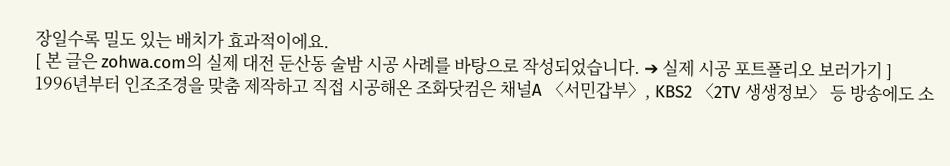장일수록 밀도 있는 배치가 효과적이에요.
[ 본 글은 zohwa.com의 실제 대전 둔산동 술밤 시공 사례를 바탕으로 작성되었습니다. ➔ 실제 시공 포트폴리오 보러가기 ]
1996년부터 인조조경을 맞춤 제작하고 직접 시공해온 조화닷컴은 채널A 〈서민갑부〉, KBS2 〈2TV 생생정보〉 등 방송에도 소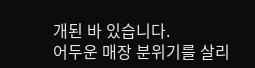개된 바 있습니다.
어두운 매장 분위기를 살리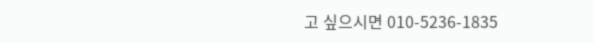고 싶으시면 010-5236-1835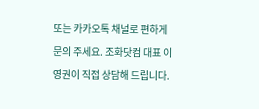또는 카카오톡 채널로 편하게 문의 주세요. 조화닷컴 대표 이영권이 직접 상담해 드립니다.